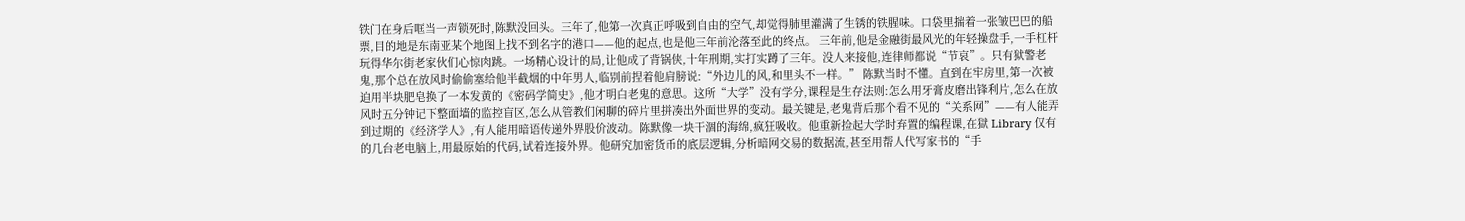铁门在身后哐当一声锁死时,陈默没回头。三年了,他第一次真正呼吸到自由的空气,却觉得肺里灌满了生锈的铁腥味。口袋里揣着一张皱巴巴的船票,目的地是东南亚某个地图上找不到名字的港口——他的起点,也是他三年前沦落至此的终点。 三年前,他是金融街最风光的年轻操盘手,一手杠杆玩得华尔街老家伙们心惊肉跳。一场精心设计的局,让他成了背锅侠,十年刑期,实打实蹲了三年。没人来接他,连律师都说“节哀”。只有狱警老鬼,那个总在放风时偷偷塞给他半截烟的中年男人,临别前捏着他肩膀说:“外边儿的风,和里头不一样。” 陈默当时不懂。直到在牢房里,第一次被迫用半块肥皂换了一本发黄的《密码学简史》,他才明白老鬼的意思。这所“大学”没有学分,课程是生存法则:怎么用牙膏皮磨出锋利片,怎么在放风时五分钟记下整面墙的监控盲区,怎么从管教们闲聊的碎片里拼凑出外面世界的变动。最关键是,老鬼背后那个看不见的“关系网”——有人能弄到过期的《经济学人》,有人能用暗语传递外界股价波动。陈默像一块干涸的海绵,疯狂吸收。他重新捡起大学时弃置的编程课,在獄 Library 仅有的几台老电脑上,用最原始的代码,试着连接外界。他研究加密货币的底层逻辑,分析暗网交易的数据流,甚至用帮人代写家书的“手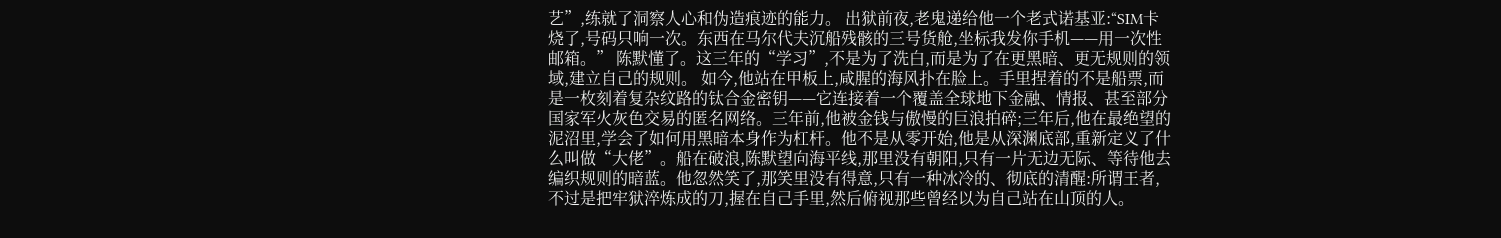艺”,练就了洞察人心和伪造痕迹的能力。 出狱前夜,老鬼递给他一个老式诺基亚:“SIM卡烧了,号码只响一次。东西在马尔代夫沉船残骸的三号货舱,坐标我发你手机——用一次性邮箱。” 陈默懂了。这三年的“学习”,不是为了洗白,而是为了在更黑暗、更无规则的领域,建立自己的规则。 如今,他站在甲板上,咸腥的海风扑在脸上。手里捏着的不是船票,而是一枚刻着复杂纹路的钛合金密钥——它连接着一个覆盖全球地下金融、情报、甚至部分国家军火灰色交易的匿名网络。三年前,他被金钱与傲慢的巨浪拍碎;三年后,他在最绝望的泥沼里,学会了如何用黑暗本身作为杠杆。他不是从零开始,他是从深渊底部,重新定义了什么叫做“大佬”。船在破浪,陈默望向海平线,那里没有朝阳,只有一片无边无际、等待他去编织规则的暗蓝。他忽然笑了,那笑里没有得意,只有一种冰冷的、彻底的清醒:所谓王者,不过是把牢狱淬炼成的刀,握在自己手里,然后俯视那些曾经以为自己站在山顶的人。